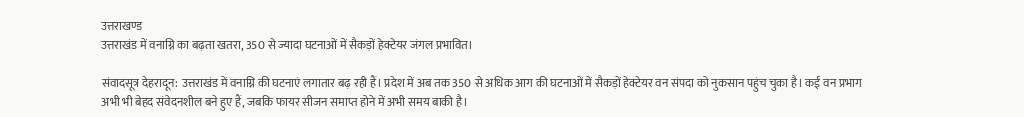उत्तराखण्ड
उत्तराखंड में वनाग्नि का बढ़ता खतरा, 350 से ज्यादा घटनाओं में सैकड़ों हेक्टेयर जंगल प्रभावित।

संवादसूत्र देहरादून: उत्तराखंड में वनाग्नि की घटनाएं लगातार बढ़ रही हैं। प्रदेश में अब तक 350 से अधिक आग की घटनाओं में सैकड़ों हेक्टेयर वन संपदा को नुकसान पहुंच चुका है। कई वन प्रभाग अभी भी बेहद संवेदनशील बने हुए हैं, जबकि फायर सीजन समाप्त होने में अभी समय बाकी है।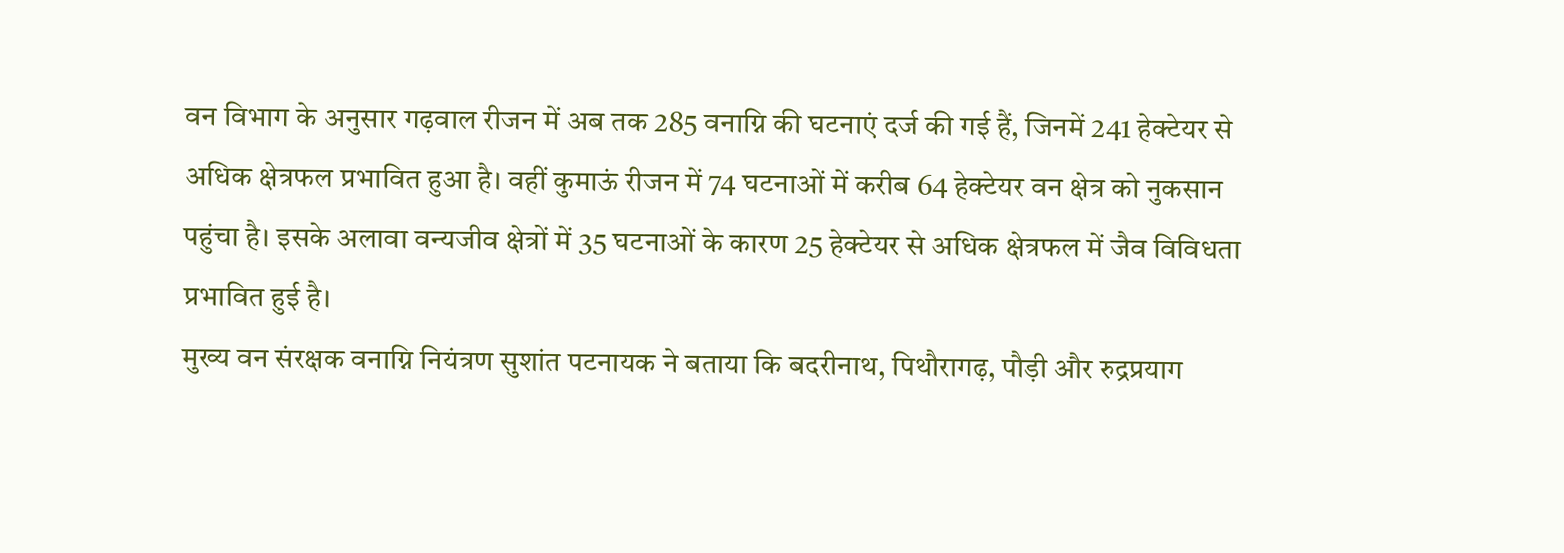वन विभाग के अनुसार गढ़वाल रीजन में अब तक 285 वनाग्नि की घटनाएं दर्ज की गई हैं, जिनमें 241 हेक्टेयर से अधिक क्षेत्रफल प्रभावित हुआ है। वहीं कुमाऊं रीजन में 74 घटनाओं में करीब 64 हेक्टेयर वन क्षेत्र को नुकसान पहुंचा है। इसके अलावा वन्यजीव क्षेत्रों में 35 घटनाओं के कारण 25 हेक्टेयर से अधिक क्षेत्रफल में जैव विविधता प्रभावित हुई है।
मुख्य वन संरक्षक वनाग्नि नियंत्रण सुशांत पटनायक ने बताया कि बदरीनाथ, पिथौरागढ़, पौड़ी और रुद्रप्रयाग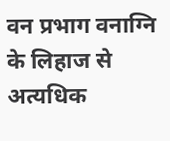वन प्रभाग वनाग्नि के लिहाज से अत्यधिक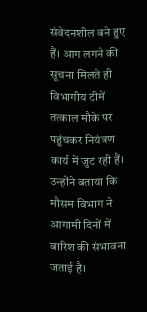संवेदनशील बने हुए हैं। आग लगने की सूचना मिलते ही विभागीय टीमें तत्काल मौके पर पहुंचकर नियंत्रण कार्य में जुट रही हैं।
उन्होंने बताया कि मौसम विभाग ने आगामी दिनों में बारिश की संभावना जताई है।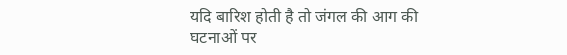यदि बारिश होती है तो जंगल की आग की घटनाओं पर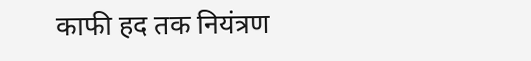काफी हद तक नियंत्रण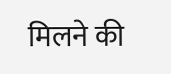मिलने की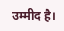उम्मीद है।